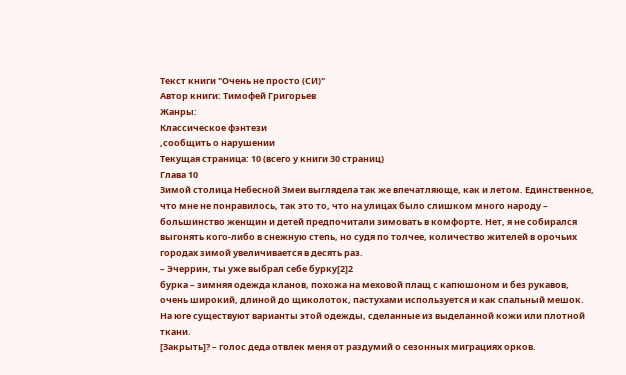Текст книги "Очень не просто (СИ)"
Автор книги: Тимофей Григорьев
Жанры:
Классическое фэнтези
,сообщить о нарушении
Текущая страница: 10 (всего у книги 30 страниц)
Глава 10
Зимой столица Небесной Змеи выглядела так же впечатляюще, как и летом. Единственное, что мне не понравилось, так это то, что на улицах было слишком много народу – большинство женщин и детей предпочитали зимовать в комфорте. Нет, я не собирался выгонять кого-либо в снежную степь, но судя по толчее, количество жителей в орочьих городах зимой увеличивается в десять раз.
– Эчеррин, ты уже выбрал себе бурку[2]2
бурка – зимняя одежда кланов, похожа на меховой плащ с капюшоном и без рукавов, очень широкий, длиной до щиколоток, пастухами используется и как спальный мешок. На юге существуют варианты этой одежды, сделанные из выделанной кожи или плотной ткани.
[Закрыть]? – голос деда отвлек меня от раздумий о сезонных миграциях орков.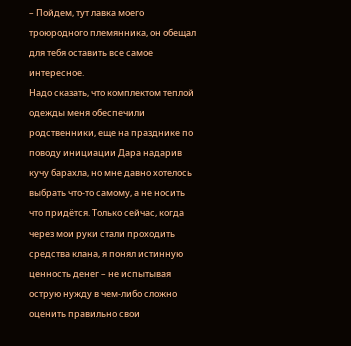– Пойдем, тут лавка моего троюродного племянника, он обещал для тебя оставить все самое интересное.
Надо сказать, что комплектом теплой одежды меня обеспечили родственники, еще на празднике по поводу инициации Дара надарив кучу барахла, но мне давно хотелось выбрать что-то самому, а не носить что придётся. Только сейчас, когда через мои руки стали проходить средства клана, я понял истинную ценность денег – не испытывая острую нужду в чем-либо сложно оценить правильно свои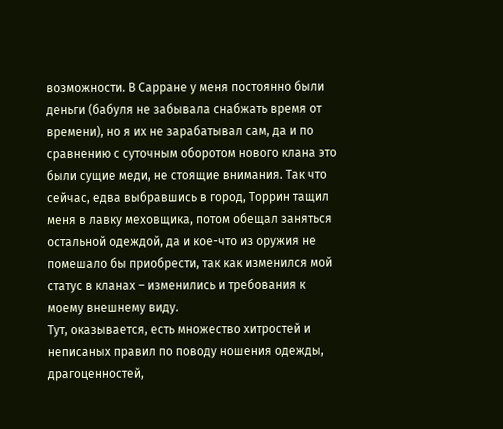возможности. В Сарране у меня постоянно были деньги (бабуля не забывала снабжать время от времени), но я их не зарабатывал сам, да и по сравнению с суточным оборотом нового клана это были сущие меди, не стоящие внимания. Так что сейчас, едва выбравшись в город, Торрин тащил меня в лавку меховщика, потом обещал заняться остальной одеждой, да и кое-что из оружия не помешало бы приобрести, так как изменился мой статус в кланах – изменились и требования к моему внешнему виду.
Тут, оказывается, есть множество хитростей и неписаных правил по поводу ношения одежды, драгоценностей,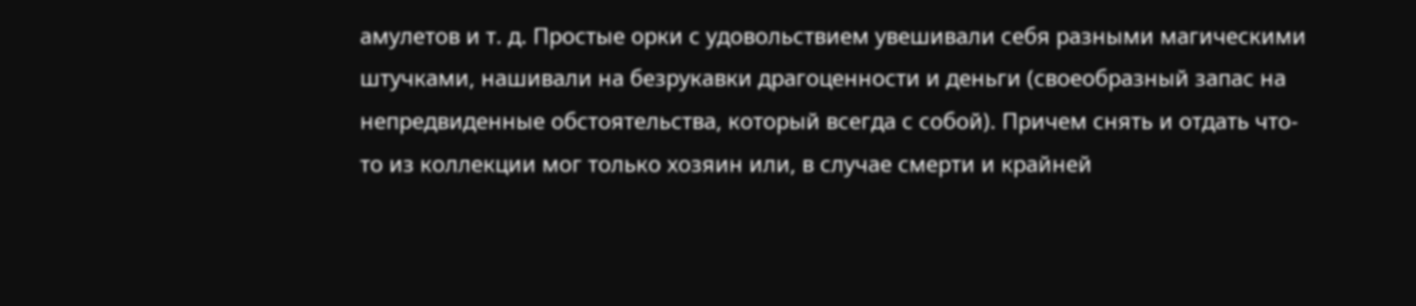амулетов и т. д. Простые орки с удовольствием увешивали себя разными магическими штучками, нашивали на безрукавки драгоценности и деньги (своеобразный запас на непредвиденные обстоятельства, который всегда с собой). Причем снять и отдать что-то из коллекции мог только хозяин или, в случае смерти и крайней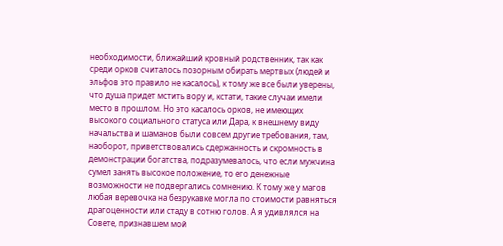необходимости, ближайший кровный родственник, так как среди орков считалось позорным обирать мертвых (людей и эльфов это правило не касалось), к тому же все были уверены, что душа придет мстить вору и, кстати, такие случаи имели место в прошлом. Но это касалось орков, не имеющих высокого социального статуса или Дара, к внешнему виду начальства и шаманов были совсем другие требования, там, наоборот, приветствовались сдержанность и скромность в демонстрации богатства, подразумевалось, что если мужчина сумел занять высокое положение, то его денежные возможности не подвергались сомнению. К тому же у магов любая веревочка на безрукавке могла по стоимости равняться драгоценности или стаду в сотню голов. А я удивлялся на Совете, признавшем мой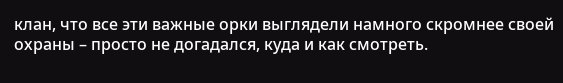клан, что все эти важные орки выглядели намного скромнее своей охраны – просто не догадался, куда и как смотреть.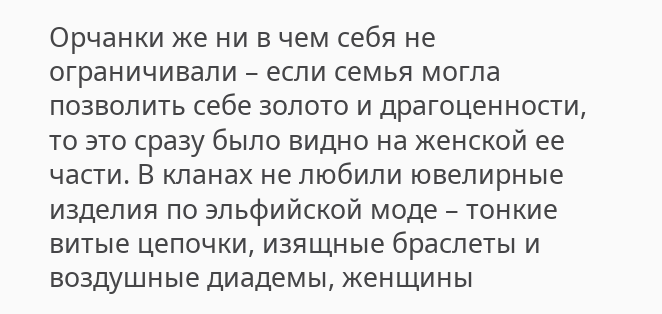Орчанки же ни в чем себя не ограничивали – если семья могла позволить себе золото и драгоценности, то это сразу было видно на женской ее части. В кланах не любили ювелирные изделия по эльфийской моде – тонкие витые цепочки, изящные браслеты и воздушные диадемы, женщины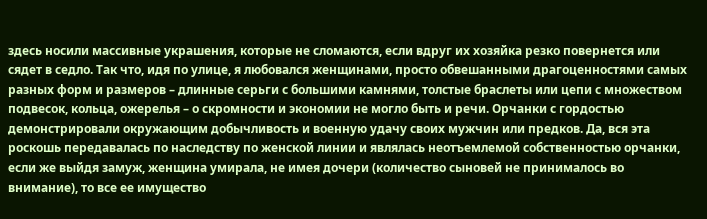здесь носили массивные украшения, которые не сломаются, если вдруг их хозяйка резко повернется или сядет в седло. Так что, идя по улице, я любовался женщинами, просто обвешанными драгоценностями самых разных форм и размеров – длинные серьги с большими камнями, толстые браслеты или цепи с множеством подвесок, кольца, ожерелья – о скромности и экономии не могло быть и речи. Орчанки с гордостью демонстрировали окружающим добычливость и военную удачу своих мужчин или предков. Да, вся эта роскошь передавалась по наследству по женской линии и являлась неотъемлемой собственностью орчанки, если же выйдя замуж, женщина умирала, не имея дочери (количество сыновей не принималось во внимание), то все ее имущество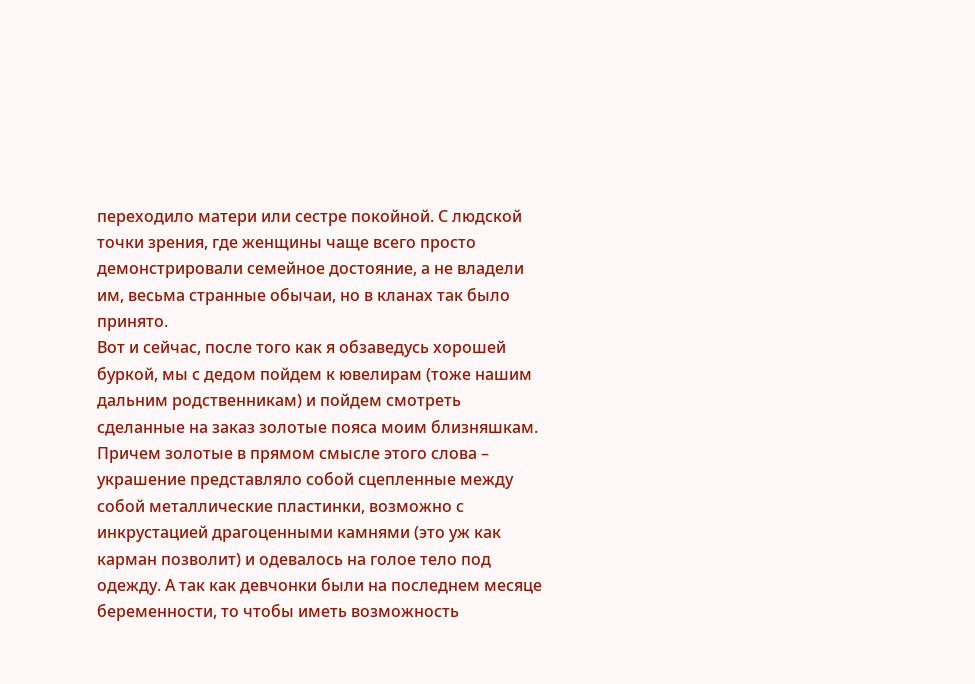переходило матери или сестре покойной. С людской точки зрения, где женщины чаще всего просто демонстрировали семейное достояние, а не владели им, весьма странные обычаи, но в кланах так было принято.
Вот и сейчас, после того как я обзаведусь хорошей буркой, мы с дедом пойдем к ювелирам (тоже нашим дальним родственникам) и пойдем смотреть сделанные на заказ золотые пояса моим близняшкам. Причем золотые в прямом смысле этого слова – украшение представляло собой сцепленные между собой металлические пластинки, возможно с инкрустацией драгоценными камнями (это уж как карман позволит) и одевалось на голое тело под одежду. А так как девчонки были на последнем месяце беременности, то чтобы иметь возможность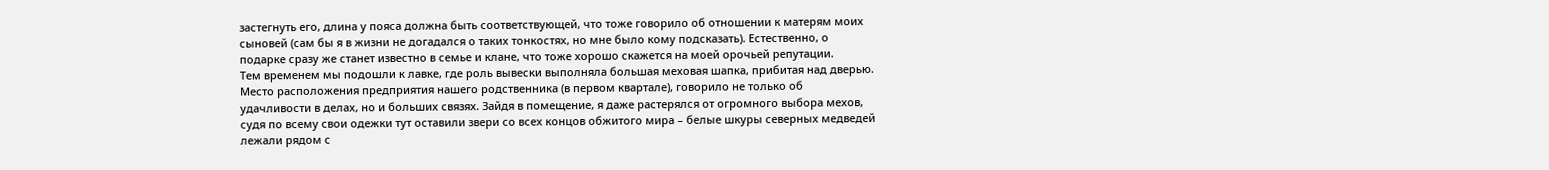застегнуть его, длина у пояса должна быть соответствующей, что тоже говорило об отношении к матерям моих сыновей (сам бы я в жизни не догадался о таких тонкостях, но мне было кому подсказать). Естественно, о подарке сразу же станет известно в семье и клане, что тоже хорошо скажется на моей орочьей репутации.
Тем временем мы подошли к лавке, где роль вывески выполняла большая меховая шапка, прибитая над дверью. Место расположения предприятия нашего родственника (в первом квартале), говорило не только об удачливости в делах, но и больших связях. Зайдя в помещение, я даже растерялся от огромного выбора мехов, судя по всему свои одежки тут оставили звери со всех концов обжитого мира – белые шкуры северных медведей лежали рядом с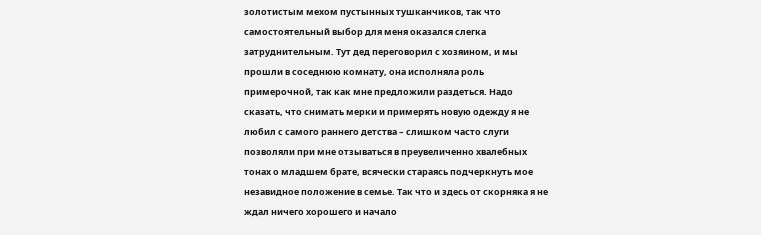золотистым мехом пустынных тушканчиков, так что самостоятельный выбор для меня оказался слегка затруднительным. Тут дед переговорил с хозяином, и мы прошли в соседнюю комнату, она исполняла роль примерочной, так как мне предложили раздеться. Надо сказать, что снимать мерки и примерять новую одежду я не любил с самого раннего детства – слишком часто слуги позволяли при мне отзываться в преувеличенно хвалебных тонах о младшем брате, всячески стараясь подчеркнуть мое незавидное положение в семье. Так что и здесь от скорняка я не ждал ничего хорошего и начало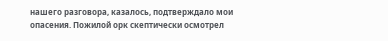нашего разговора, казалось, подтверждало мои опасения. Пожилой орк скептически осмотрел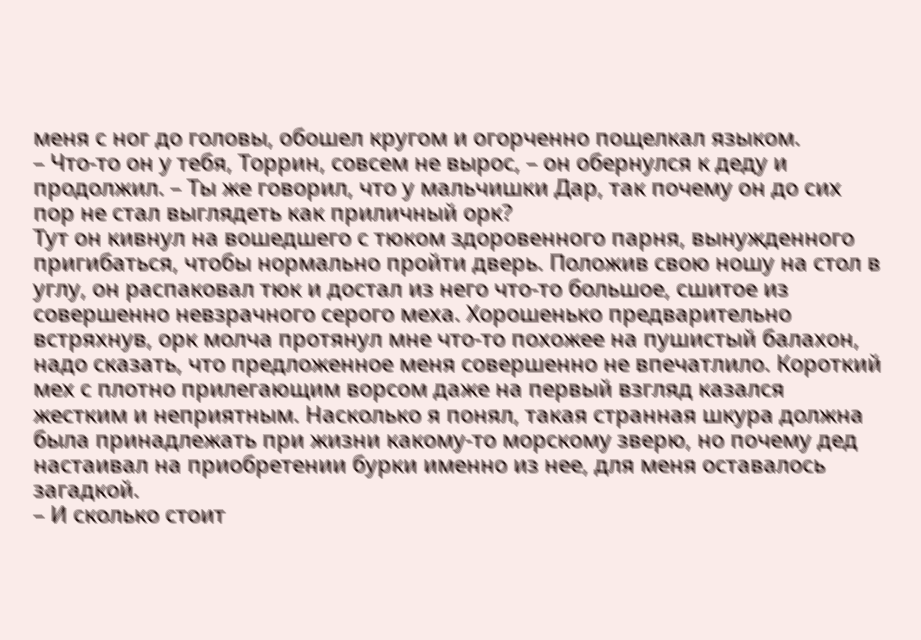меня с ног до головы, обошел кругом и огорченно пощелкал языком.
– Что-то он у тебя, Торрин, совсем не вырос, – он обернулся к деду и продолжил. – Ты же говорил, что у мальчишки Дар, так почему он до сих пор не стал выглядеть как приличный орк?
Тут он кивнул на вошедшего с тюком здоровенного парня, вынужденного пригибаться, чтобы нормально пройти дверь. Положив свою ношу на стол в углу, он распаковал тюк и достал из него что-то большое, сшитое из совершенно невзрачного серого меха. Хорошенько предварительно встряхнув, орк молча протянул мне что-то похожее на пушистый балахон, надо сказать, что предложенное меня совершенно не впечатлило. Короткий мех с плотно прилегающим ворсом даже на первый взгляд казался жестким и неприятным. Насколько я понял, такая странная шкура должна была принадлежать при жизни какому-то морскому зверю, но почему дед настаивал на приобретении бурки именно из нее, для меня оставалось загадкой.
– И сколько стоит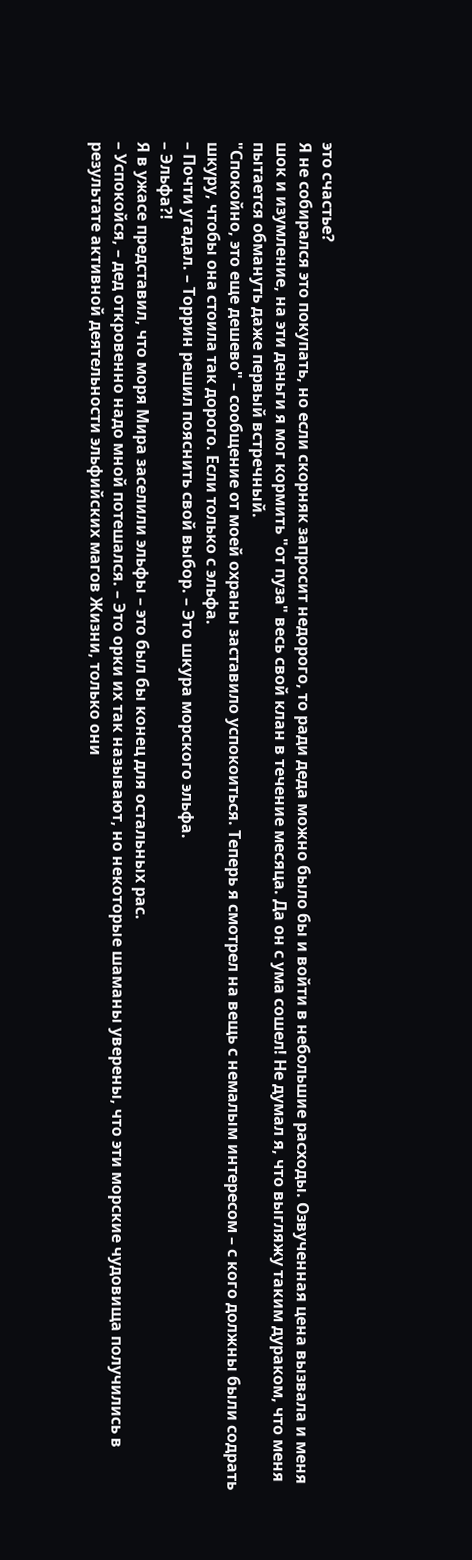это счастье?
Я не собирался это покупать, но если скорняк запросит недорого, то ради деда можно было бы и войти в небольшие расходы. Озвученная цена вызвала и меня шок и изумление, на эти деньги я мог кормить "от пуза" весь свой клан в течение месяца. Да он с ума сошел! Не думал я, что выгляжу таким дураком, что меня пытается обмануть даже первый встречный.
"Спокойно, это еще дешево" – сообщение от моей охраны заставило успокоиться. Теперь я смотрел на вещь с немалым интересом – с кого должны были содрать шкуру, чтобы она стоила так дорого. Если только с эльфа.
– Почти угадал. – Торрин решил пояснить свой выбор. – Это шкура морского эльфа.
– Эльфа?!
Я в ужасе представил, что моря Мира заселили эльфы – это был бы конец для остальных рас.
– Успокойся, – дед откровенно надо мной потешался. – Это орки их так называют, но некоторые шаманы уверены, что эти морские чудовища получились в результате активной деятельности эльфийских магов Жизни, только они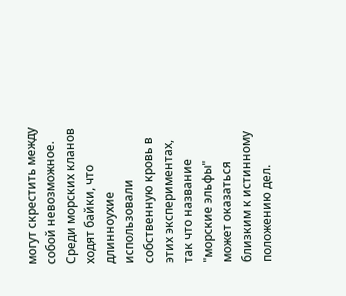могут скрестить между собой невозможное. Среди морских кланов ходят байки, что длинноухие использовали собственную кровь в этих экспериментах, так что название "морские эльфы" может оказаться близким к истинному положению дел.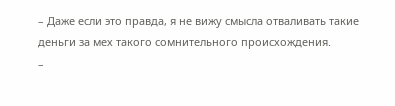– Даже если это правда, я не вижу смысла отваливать такие деньги за мех такого сомнительного происхождения.
–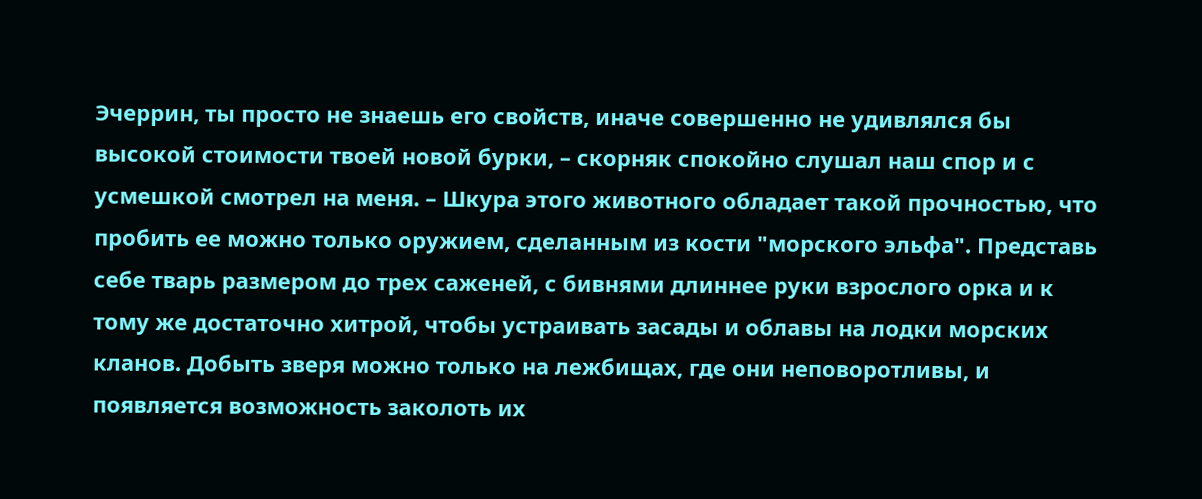Эчеррин, ты просто не знаешь его свойств, иначе совершенно не удивлялся бы высокой стоимости твоей новой бурки, – скорняк спокойно слушал наш спор и с усмешкой смотрел на меня. – Шкура этого животного обладает такой прочностью, что пробить ее можно только оружием, сделанным из кости "морского эльфа". Представь себе тварь размером до трех саженей, с бивнями длиннее руки взрослого орка и к тому же достаточно хитрой, чтобы устраивать засады и облавы на лодки морских кланов. Добыть зверя можно только на лежбищах, где они неповоротливы, и появляется возможность заколоть их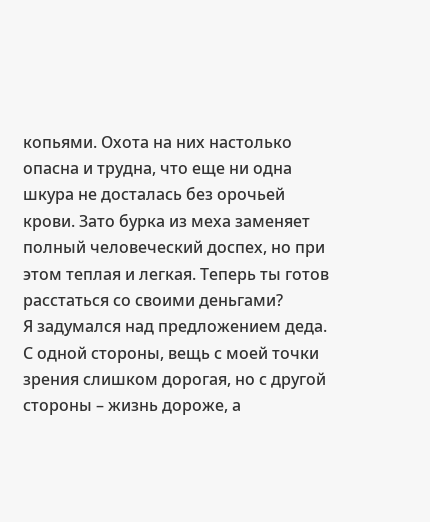копьями. Охота на них настолько опасна и трудна, что еще ни одна шкура не досталась без орочьей крови. Зато бурка из меха заменяет полный человеческий доспех, но при этом теплая и легкая. Теперь ты готов расстаться со своими деньгами?
Я задумался над предложением деда. С одной стороны, вещь с моей точки зрения слишком дорогая, но с другой стороны – жизнь дороже, а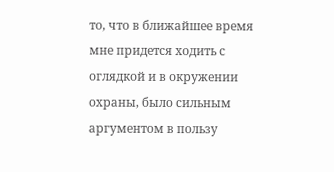то, что в ближайшее время мне придется ходить с оглядкой и в окружении охраны, было сильным аргументом в пользу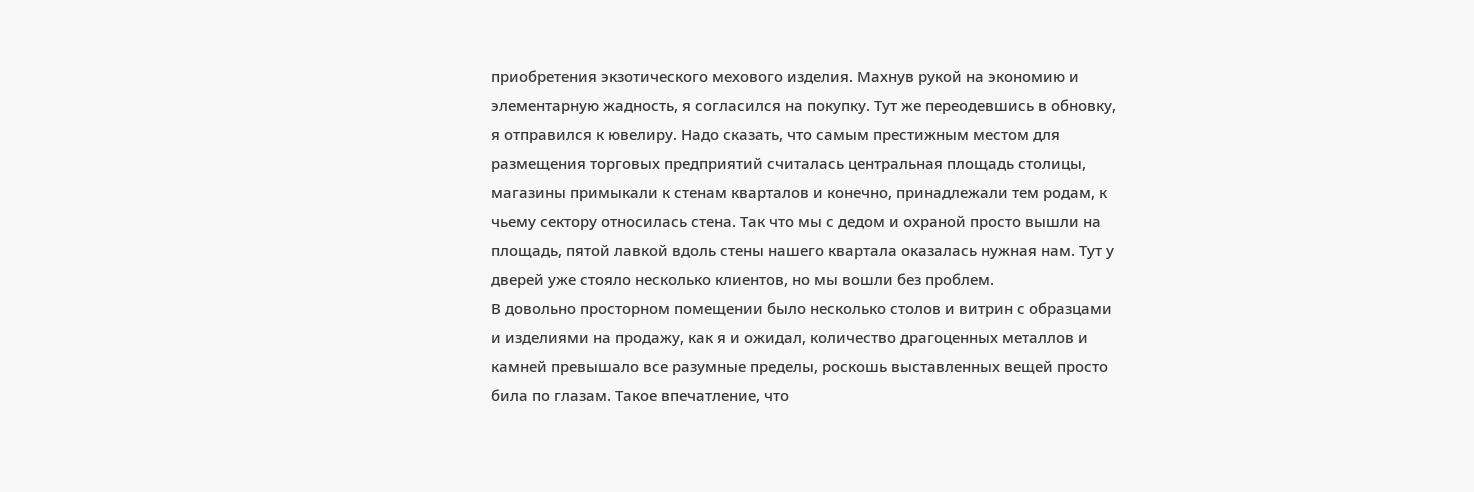приобретения экзотического мехового изделия. Махнув рукой на экономию и элементарную жадность, я согласился на покупку. Тут же переодевшись в обновку, я отправился к ювелиру. Надо сказать, что самым престижным местом для размещения торговых предприятий считалась центральная площадь столицы, магазины примыкали к стенам кварталов и конечно, принадлежали тем родам, к чьему сектору относилась стена. Так что мы с дедом и охраной просто вышли на площадь, пятой лавкой вдоль стены нашего квартала оказалась нужная нам. Тут у дверей уже стояло несколько клиентов, но мы вошли без проблем.
В довольно просторном помещении было несколько столов и витрин с образцами и изделиями на продажу, как я и ожидал, количество драгоценных металлов и камней превышало все разумные пределы, роскошь выставленных вещей просто била по глазам. Такое впечатление, что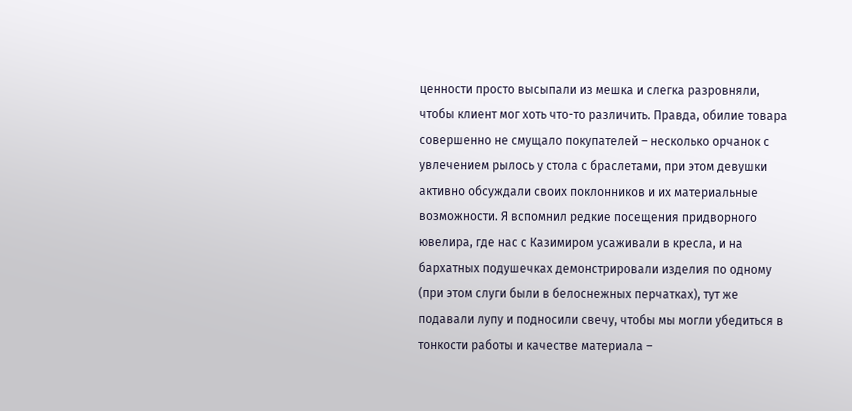ценности просто высыпали из мешка и слегка разровняли, чтобы клиент мог хоть что-то различить. Правда, обилие товара совершенно не смущало покупателей – несколько орчанок с увлечением рылось у стола с браслетами, при этом девушки активно обсуждали своих поклонников и их материальные возможности. Я вспомнил редкие посещения придворного ювелира, где нас с Казимиром усаживали в кресла, и на бархатных подушечках демонстрировали изделия по одному (при этом слуги были в белоснежных перчатках), тут же подавали лупу и подносили свечу, чтобы мы могли убедиться в тонкости работы и качестве материала –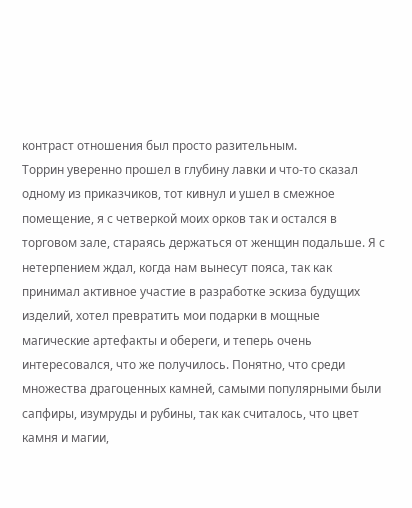контраст отношения был просто разительным.
Торрин уверенно прошел в глубину лавки и что-то сказал одному из приказчиков, тот кивнул и ушел в смежное помещение, я с четверкой моих орков так и остался в торговом зале, стараясь держаться от женщин подальше. Я с нетерпением ждал, когда нам вынесут пояса, так как принимал активное участие в разработке эскиза будущих изделий, хотел превратить мои подарки в мощные магические артефакты и обереги, и теперь очень интересовался, что же получилось. Понятно, что среди множества драгоценных камней, самыми популярными были сапфиры, изумруды и рубины, так как считалось, что цвет камня и магии,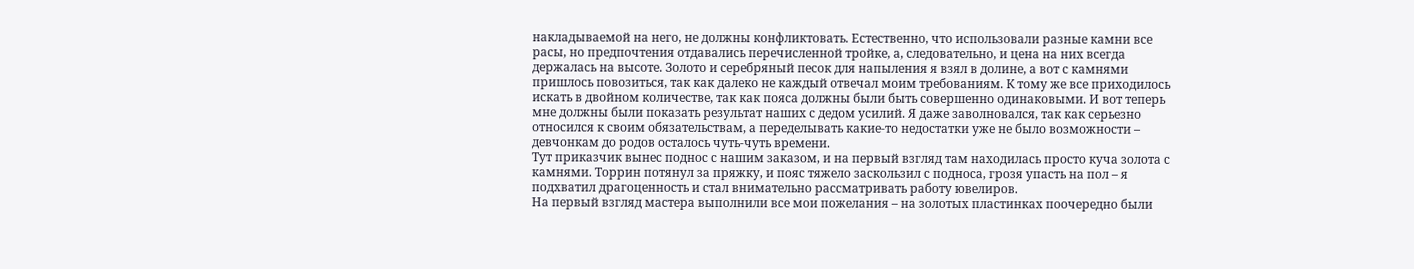накладываемой на него, не должны конфликтовать. Естественно, что использовали разные камни все расы, но предпочтения отдавались перечисленной тройке, а, следовательно, и цена на них всегда держалась на высоте. Золото и серебряный песок для напыления я взял в долине, а вот с камнями пришлось повозиться, так как далеко не каждый отвечал моим требованиям. К тому же все приходилось искать в двойном количестве, так как пояса должны были быть совершенно одинаковыми. И вот теперь мне должны были показать результат наших с дедом усилий. Я даже заволновался, так как серьезно относился к своим обязательствам, а переделывать какие-то недостатки уже не было возможности – девчонкам до родов осталось чуть-чуть времени.
Тут приказчик вынес поднос с нашим заказом, и на первый взгляд там находилась просто куча золота с камнями. Торрин потянул за пряжку, и пояс тяжело заскользил с подноса, грозя упасть на пол – я подхватил драгоценность и стал внимательно рассматривать работу ювелиров.
На первый взгляд мастера выполнили все мои пожелания – на золотых пластинках поочередно были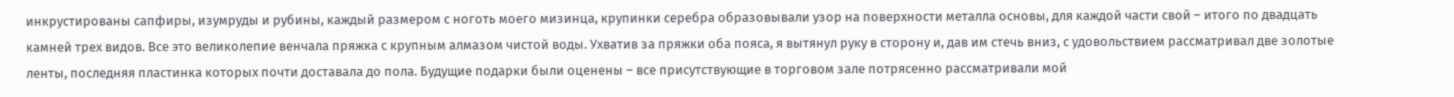инкрустированы сапфиры, изумруды и рубины, каждый размером с ноготь моего мизинца, крупинки серебра образовывали узор на поверхности металла основы, для каждой части свой – итого по двадцать камней трех видов. Все это великолепие венчала пряжка с крупным алмазом чистой воды. Ухватив за пряжки оба пояса, я вытянул руку в сторону и, дав им стечь вниз, с удовольствием рассматривал две золотые ленты, последняя пластинка которых почти доставала до пола. Будущие подарки были оценены – все присутствующие в торговом зале потрясенно рассматривали мой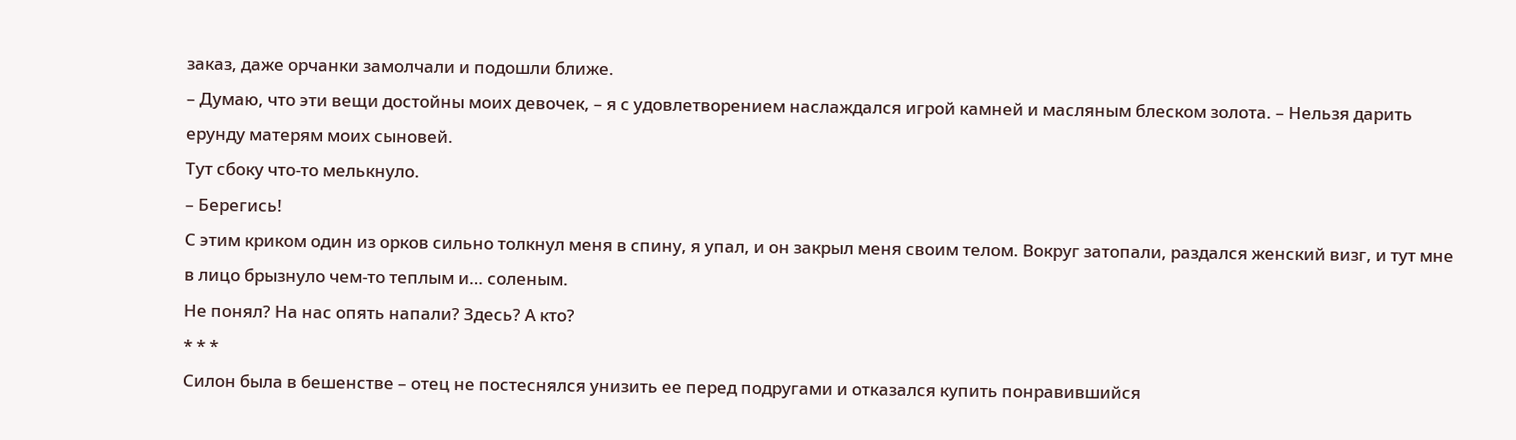заказ, даже орчанки замолчали и подошли ближе.
– Думаю, что эти вещи достойны моих девочек, – я с удовлетворением наслаждался игрой камней и масляным блеском золота. – Нельзя дарить ерунду матерям моих сыновей.
Тут сбоку что-то мелькнуло.
– Берегись!
С этим криком один из орков сильно толкнул меня в спину, я упал, и он закрыл меня своим телом. Вокруг затопали, раздался женский визг, и тут мне в лицо брызнуло чем-то теплым и… соленым.
Не понял? На нас опять напали? Здесь? А кто?
* * *
Силон была в бешенстве – отец не постеснялся унизить ее перед подругами и отказался купить понравившийся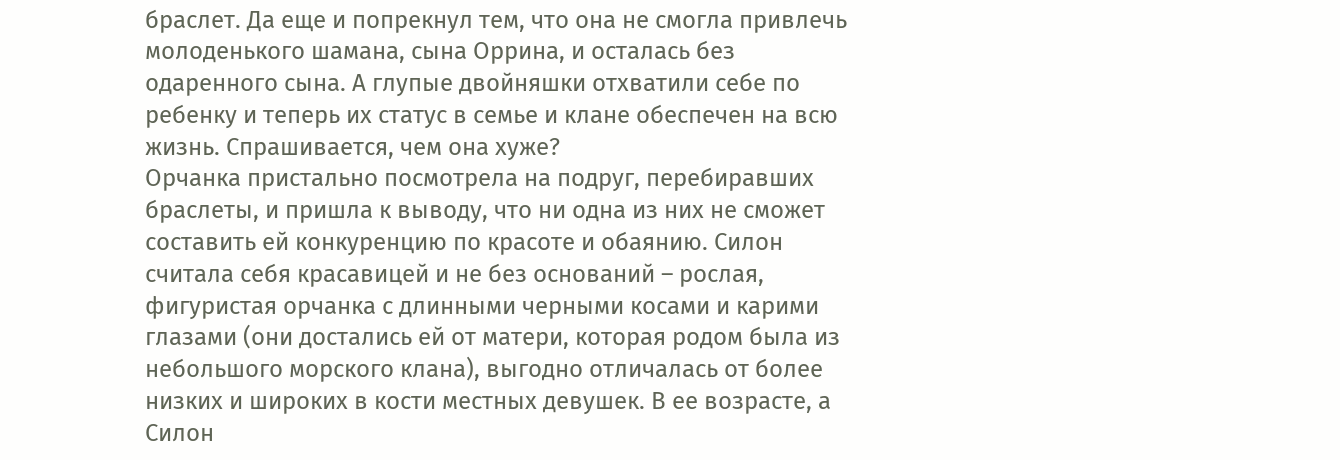браслет. Да еще и попрекнул тем, что она не смогла привлечь молоденького шамана, сына Оррина, и осталась без одаренного сына. А глупые двойняшки отхватили себе по ребенку и теперь их статус в семье и клане обеспечен на всю жизнь. Спрашивается, чем она хуже?
Орчанка пристально посмотрела на подруг, перебиравших браслеты, и пришла к выводу, что ни одна из них не сможет составить ей конкуренцию по красоте и обаянию. Силон считала себя красавицей и не без оснований – рослая, фигуристая орчанка с длинными черными косами и карими глазами (они достались ей от матери, которая родом была из небольшого морского клана), выгодно отличалась от более низких и широких в кости местных девушек. В ее возрасте, а Силон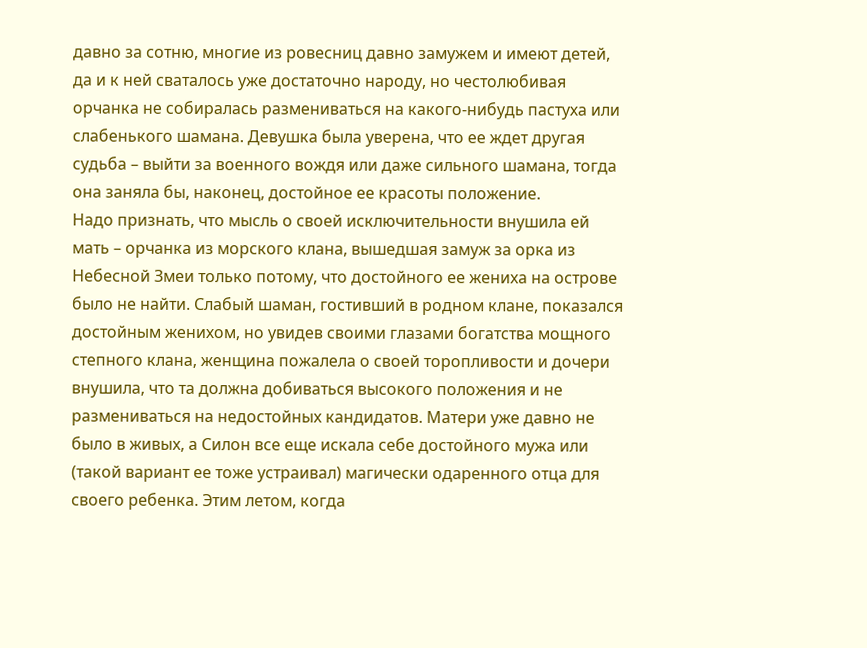давно за сотню, многие из ровесниц давно замужем и имеют детей, да и к ней сваталось уже достаточно народу, но честолюбивая орчанка не собиралась размениваться на какого-нибудь пастуха или слабенького шамана. Девушка была уверена, что ее ждет другая судьба – выйти за военного вождя или даже сильного шамана, тогда она заняла бы, наконец, достойное ее красоты положение.
Надо признать, что мысль о своей исключительности внушила ей мать – орчанка из морского клана, вышедшая замуж за орка из Небесной Змеи только потому, что достойного ее жениха на острове было не найти. Слабый шаман, гостивший в родном клане, показался достойным женихом, но увидев своими глазами богатства мощного степного клана, женщина пожалела о своей торопливости и дочери внушила, что та должна добиваться высокого положения и не размениваться на недостойных кандидатов. Матери уже давно не было в живых, а Силон все еще искала себе достойного мужа или (такой вариант ее тоже устраивал) магически одаренного отца для своего ребенка. Этим летом, когда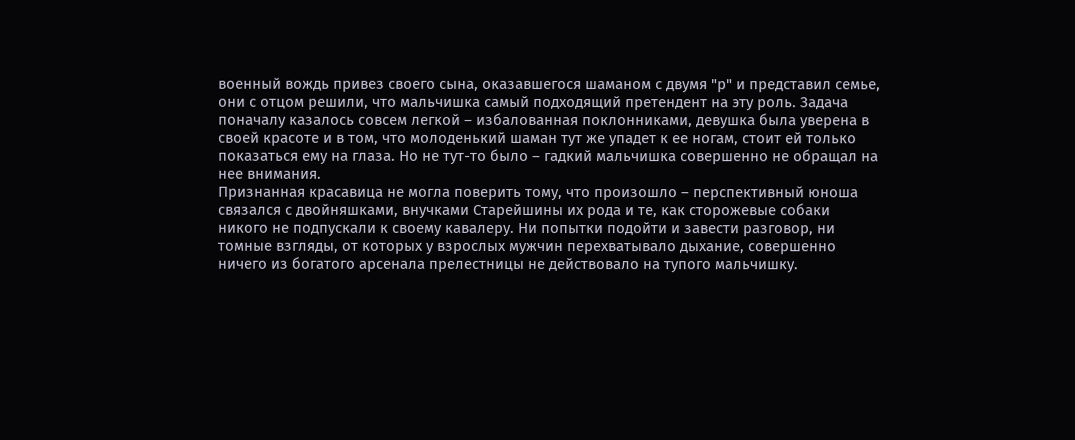военный вождь привез своего сына, оказавшегося шаманом с двумя "р" и представил семье, они с отцом решили, что мальчишка самый подходящий претендент на эту роль. Задача поначалу казалось совсем легкой – избалованная поклонниками, девушка была уверена в своей красоте и в том, что молоденький шаман тут же упадет к ее ногам, стоит ей только показаться ему на глаза. Но не тут-то было – гадкий мальчишка совершенно не обращал на нее внимания.
Признанная красавица не могла поверить тому, что произошло – перспективный юноша связался с двойняшками, внучками Старейшины их рода и те, как сторожевые собаки никого не подпускали к своему кавалеру. Ни попытки подойти и завести разговор, ни томные взгляды, от которых у взрослых мужчин перехватывало дыхание, совершенно ничего из богатого арсенала прелестницы не действовало на тупого мальчишку.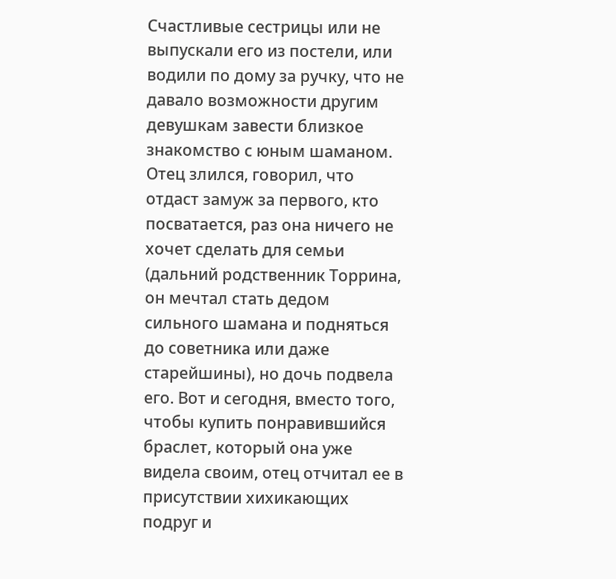Счастливые сестрицы или не выпускали его из постели, или водили по дому за ручку, что не давало возможности другим девушкам завести близкое знакомство с юным шаманом. Отец злился, говорил, что отдаст замуж за первого, кто посватается, раз она ничего не хочет сделать для семьи (дальний родственник Торрина, он мечтал стать дедом сильного шамана и подняться до советника или даже старейшины), но дочь подвела его. Вот и сегодня, вместо того, чтобы купить понравившийся браслет, который она уже видела своим, отец отчитал ее в присутствии хихикающих подруг и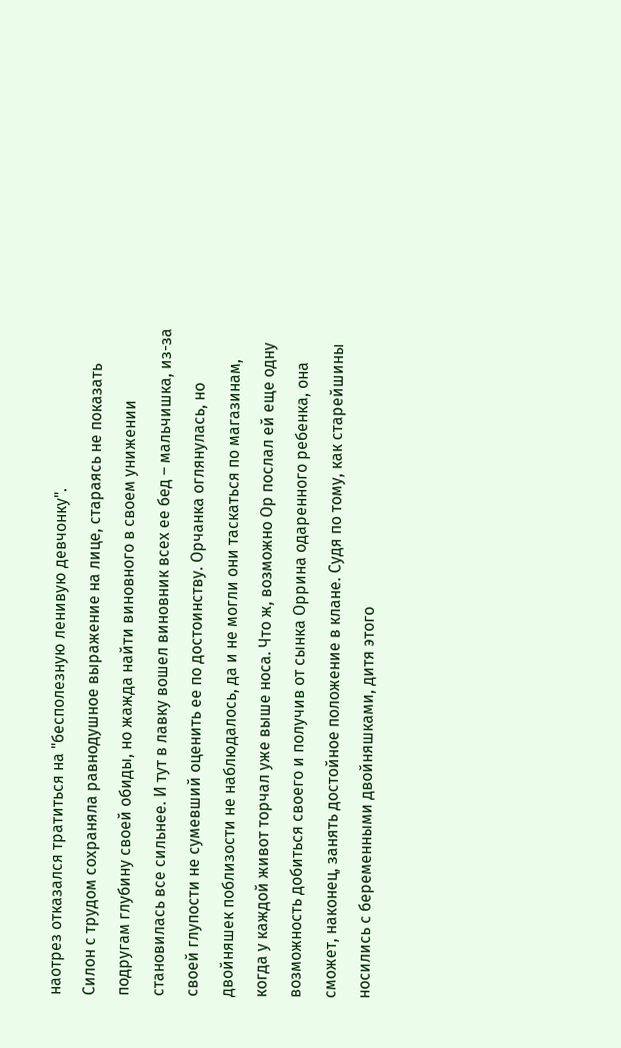наотрез отказался тратиться на "бесполезную ленивую девчонку".
Силон с трудом сохраняла равнодушное выражение на лице, стараясь не показать подругам глубину своей обиды, но жажда найти виновного в своем унижении становилась все сильнее. И тут в лавку вошел виновник всех ее бед – мальчишка, из-за своей глупости не сумевший оценить ее по достоинству. Орчанка оглянулась, но двойняшек поблизости не наблюдалось, да и не могли они таскаться по магазинам, когда у каждой живот торчал уже выше носа. Что ж, возможно Ор послал ей еще одну возможность добиться своего и получив от сынка Оррина одаренного ребенка, она сможет, наконец, занять достойное положение в клане. Судя по тому, как старейшины носились с беременными двойняшками, дитя этого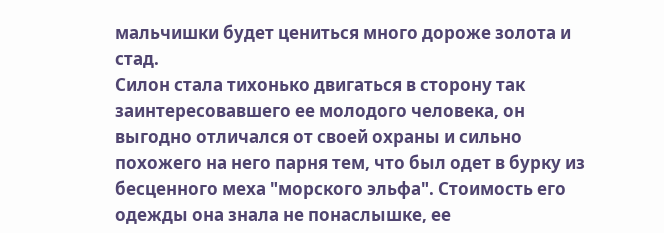мальчишки будет цениться много дороже золота и стад.
Силон стала тихонько двигаться в сторону так заинтересовавшего ее молодого человека, он выгодно отличался от своей охраны и сильно похожего на него парня тем, что был одет в бурку из бесценного меха "морского эльфа". Стоимость его одежды она знала не понаслышке, ее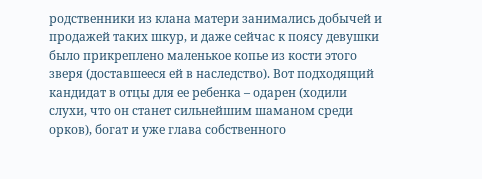родственники из клана матери занимались добычей и продажей таких шкур, и даже сейчас к поясу девушки было прикреплено маленькое копье из кости этого зверя (доставшееся ей в наследство). Вот подходящий кандидат в отцы для ее ребенка – одарен (ходили слухи, что он станет сильнейшим шаманом среди орков), богат и уже глава собственного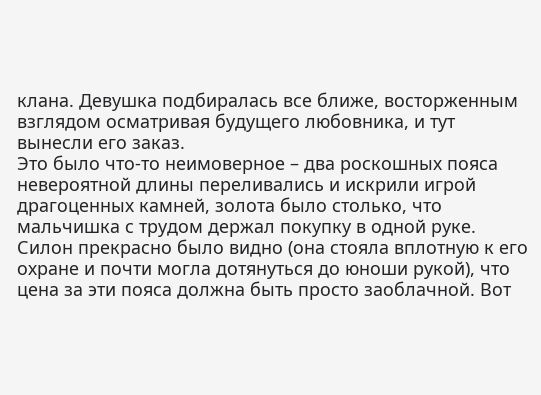клана. Девушка подбиралась все ближе, восторженным взглядом осматривая будущего любовника, и тут вынесли его заказ.
Это было что-то неимоверное – два роскошных пояса невероятной длины переливались и искрили игрой драгоценных камней, золота было столько, что мальчишка с трудом держал покупку в одной руке. Силон прекрасно было видно (она стояла вплотную к его охране и почти могла дотянуться до юноши рукой), что цена за эти пояса должна быть просто заоблачной. Вот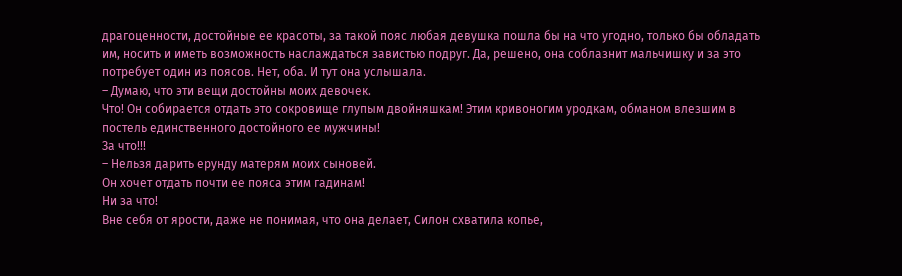драгоценности, достойные ее красоты, за такой пояс любая девушка пошла бы на что угодно, только бы обладать им, носить и иметь возможность наслаждаться завистью подруг. Да, решено, она соблазнит мальчишку и за это потребует один из поясов. Нет, оба. И тут она услышала.
– Думаю, что эти вещи достойны моих девочек.
Что! Он собирается отдать это сокровище глупым двойняшкам! Этим кривоногим уродкам, обманом влезшим в постель единственного достойного ее мужчины!
За что!!!
– Нельзя дарить ерунду матерям моих сыновей.
Он хочет отдать почти ее пояса этим гадинам!
Ни за что!
Вне себя от ярости, даже не понимая, что она делает, Силон схватила копье,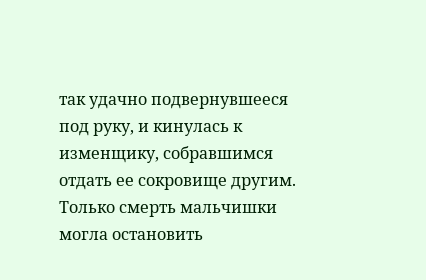так удачно подвернувшееся под руку, и кинулась к изменщику, собравшимся отдать ее сокровище другим. Только смерть мальчишки могла остановить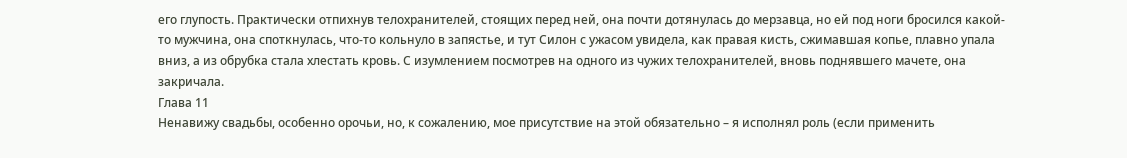его глупость. Практически отпихнув телохранителей, стоящих перед ней, она почти дотянулась до мерзавца, но ей под ноги бросился какой-то мужчина, она споткнулась, что-то кольнуло в запястье, и тут Силон с ужасом увидела, как правая кисть, сжимавшая копье, плавно упала вниз, а из обрубка стала хлестать кровь. С изумлением посмотрев на одного из чужих телохранителей, вновь поднявшего мачете, она закричала.
Глава 11
Ненавижу свадьбы, особенно орочьи, но, к сожалению, мое присутствие на этой обязательно – я исполнял роль (если применить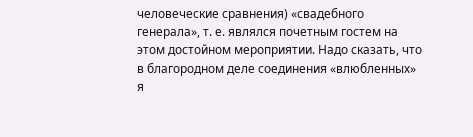человеческие сравнения) «свадебного генерала», т. е. являлся почетным гостем на этом достойном мероприятии. Надо сказать, что в благородном деле соединения «влюбленных» я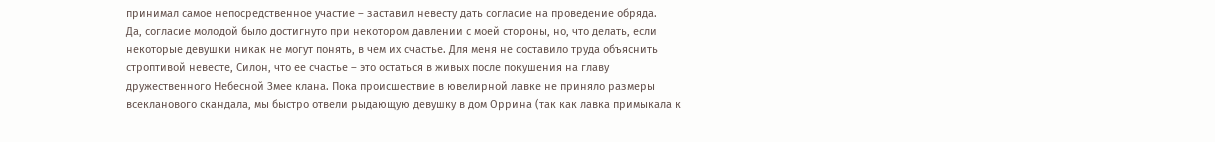принимал самое непосредственное участие – заставил невесту дать согласие на проведение обряда.
Да, согласие молодой было достигнуто при некотором давлении с моей стороны, но, что делать, если некоторые девушки никак не могут понять, в чем их счастье. Для меня не составило труда объяснить строптивой невесте, Силон, что ее счастье – это остаться в живых после покушения на главу дружественного Небесной Змее клана. Пока происшествие в ювелирной лавке не приняло размеры всекланового скандала, мы быстро отвели рыдающую девушку в дом Оррина (так как лавка примыкала к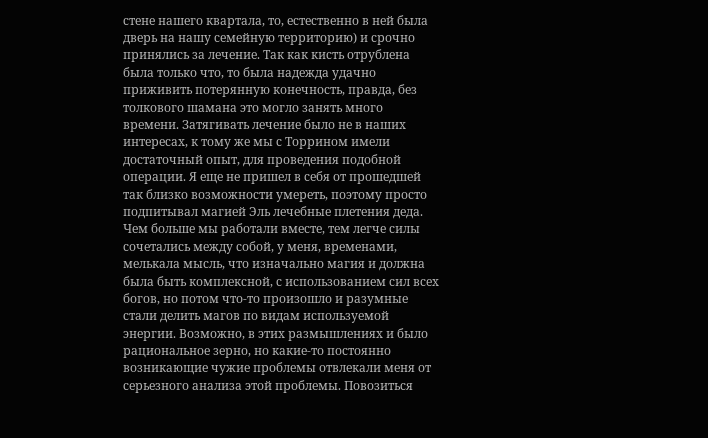стене нашего квартала, то, естественно в ней была дверь на нашу семейную территорию) и срочно принялись за лечение. Так как кисть отрублена была только что, то была надежда удачно приживить потерянную конечность, правда, без толкового шамана это могло занять много времени. Затягивать лечение было не в наших интересах, к тому же мы с Торрином имели достаточный опыт, для проведения подобной операции. Я еще не пришел в себя от прошедшей так близко возможности умереть, поэтому просто подпитывал магией Эль лечебные плетения деда. Чем больше мы работали вместе, тем легче силы сочетались между собой, у меня, временами, мелькала мысль, что изначально магия и должна была быть комплексной, с использованием сил всех богов, но потом что-то произошло и разумные стали делить магов по видам используемой энергии. Возможно, в этих размышлениях и было рациональное зерно, но какие-то постоянно возникающие чужие проблемы отвлекали меня от серьезного анализа этой проблемы. Повозиться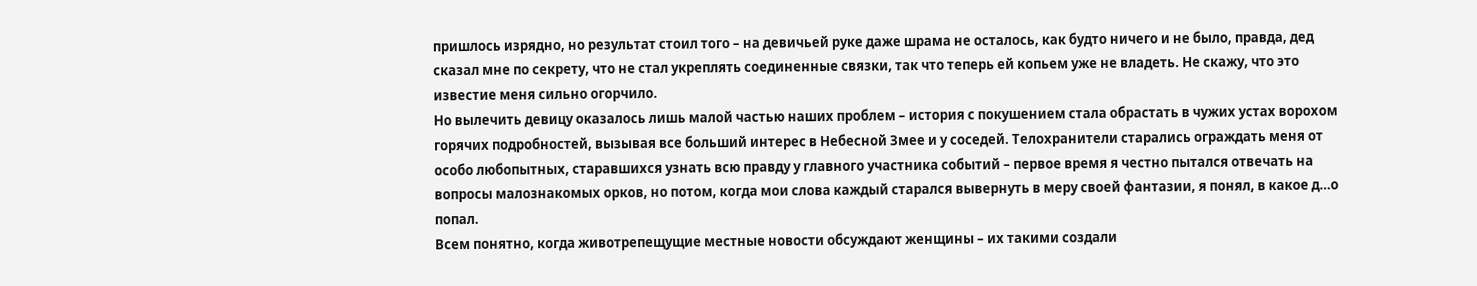пришлось изрядно, но результат стоил того – на девичьей руке даже шрама не осталось, как будто ничего и не было, правда, дед сказал мне по секрету, что не стал укреплять соединенные связки, так что теперь ей копьем уже не владеть. Не скажу, что это известие меня сильно огорчило.
Но вылечить девицу оказалось лишь малой частью наших проблем – история с покушением стала обрастать в чужих устах ворохом горячих подробностей, вызывая все больший интерес в Небесной Змее и у соседей. Телохранители старались ограждать меня от особо любопытных, старавшихся узнать всю правду у главного участника событий – первое время я честно пытался отвечать на вопросы малознакомых орков, но потом, когда мои слова каждый старался вывернуть в меру своей фантазии, я понял, в какое д…о попал.
Всем понятно, когда животрепещущие местные новости обсуждают женщины – их такими создали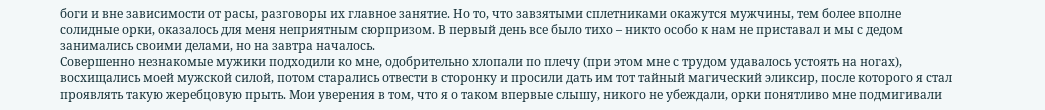боги и вне зависимости от расы, разговоры их главное занятие. Но то, что завзятыми сплетниками окажутся мужчины, тем более вполне солидные орки, оказалось для меня неприятным сюрпризом. В первый день все было тихо – никто особо к нам не приставал и мы с дедом занимались своими делами, но на завтра началось.
Совершенно незнакомые мужики подходили ко мне, одобрительно хлопали по плечу (при этом мне с трудом удавалось устоять на ногах), восхищались моей мужской силой, потом старались отвести в сторонку и просили дать им тот тайный магический эликсир, после которого я стал проявлять такую жеребцовую прыть. Мои уверения в том, что я о таком впервые слышу, никого не убеждали, орки понятливо мне подмигивали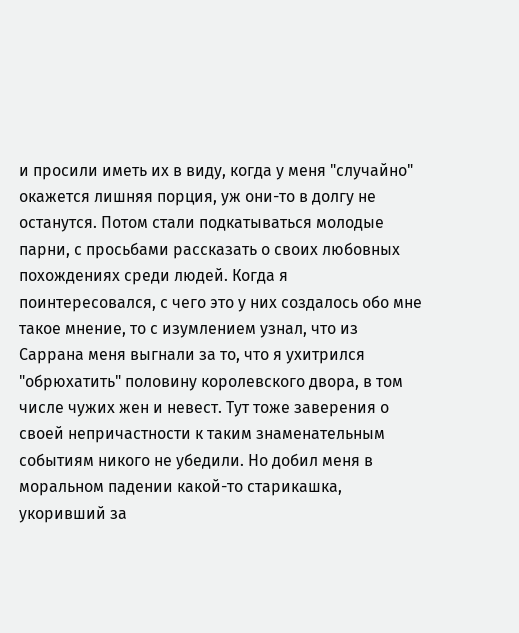и просили иметь их в виду, когда у меня "случайно" окажется лишняя порция, уж они-то в долгу не останутся. Потом стали подкатываться молодые парни, с просьбами рассказать о своих любовных похождениях среди людей. Когда я поинтересовался, с чего это у них создалось обо мне такое мнение, то с изумлением узнал, что из Саррана меня выгнали за то, что я ухитрился "обрюхатить" половину королевского двора, в том числе чужих жен и невест. Тут тоже заверения о своей непричастности к таким знаменательным событиям никого не убедили. Но добил меня в моральном падении какой-то старикашка, укоривший за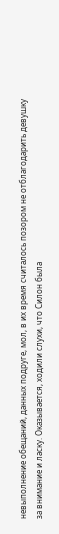невыполнение обещаний, данных подруге, мол, в их время считалось позором не отблагодарить девушку за внимание и ласку. Оказывается, ходили слухи, что Силон была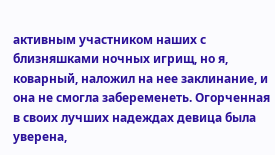активным участником наших с близняшками ночных игрищ, но я, коварный, наложил на нее заклинание, и она не смогла забеременеть. Огорченная в своих лучших надеждах девица была уверена,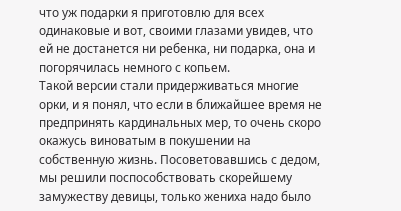что уж подарки я приготовлю для всех одинаковые и вот, своими глазами увидев, что ей не достанется ни ребенка, ни подарка, она и погорячилась немного с копьем.
Такой версии стали придерживаться многие орки, и я понял, что если в ближайшее время не предпринять кардинальных мер, то очень скоро окажусь виноватым в покушении на собственную жизнь. Посоветовавшись с дедом, мы решили поспособствовать скорейшему замужеству девицы, только жениха надо было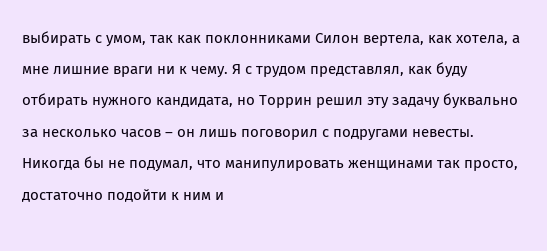выбирать с умом, так как поклонниками Силон вертела, как хотела, а мне лишние враги ни к чему. Я с трудом представлял, как буду отбирать нужного кандидата, но Торрин решил эту задачу буквально за несколько часов – он лишь поговорил с подругами невесты. Никогда бы не подумал, что манипулировать женщинами так просто, достаточно подойти к ним и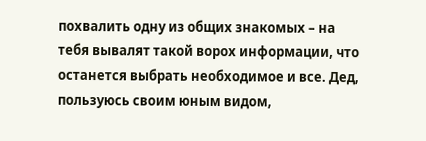похвалить одну из общих знакомых – на тебя вывалят такой ворох информации, что останется выбрать необходимое и все. Дед, пользуюсь своим юным видом,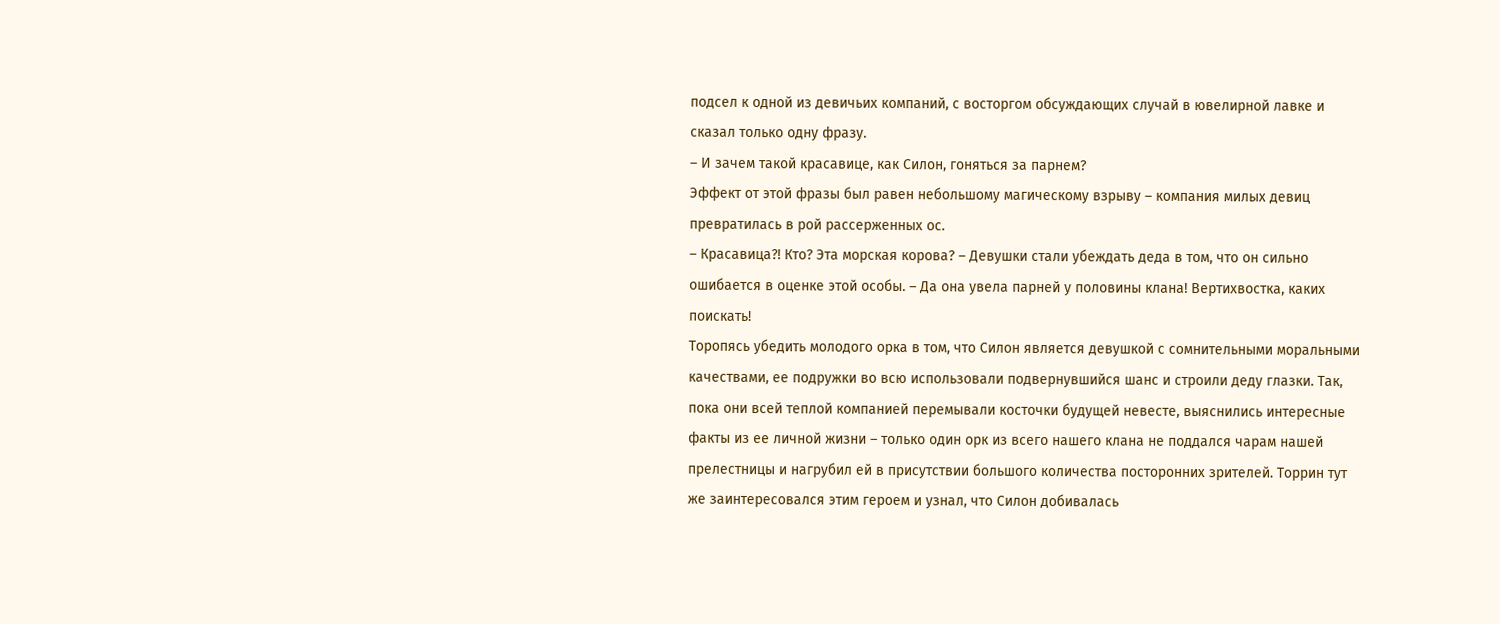подсел к одной из девичьих компаний, с восторгом обсуждающих случай в ювелирной лавке и сказал только одну фразу.
– И зачем такой красавице, как Силон, гоняться за парнем?
Эффект от этой фразы был равен небольшому магическому взрыву – компания милых девиц превратилась в рой рассерженных ос.
– Красавица?! Кто? Эта морская корова? – Девушки стали убеждать деда в том, что он сильно ошибается в оценке этой особы. – Да она увела парней у половины клана! Вертихвостка, каких поискать!
Торопясь убедить молодого орка в том, что Силон является девушкой с сомнительными моральными качествами, ее подружки во всю использовали подвернувшийся шанс и строили деду глазки. Так, пока они всей теплой компанией перемывали косточки будущей невесте, выяснились интересные факты из ее личной жизни – только один орк из всего нашего клана не поддался чарам нашей прелестницы и нагрубил ей в присутствии большого количества посторонних зрителей. Торрин тут же заинтересовался этим героем и узнал, что Силон добивалась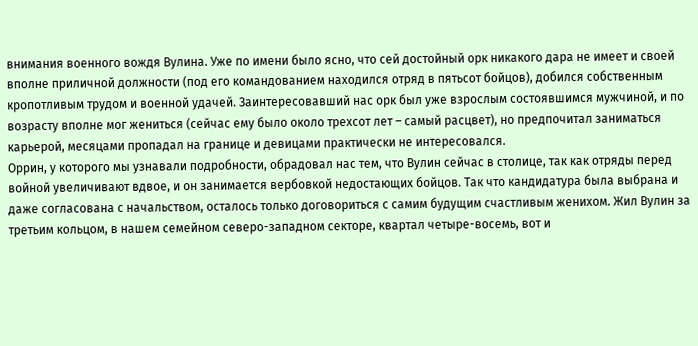внимания военного вождя Вулина. Уже по имени было ясно, что сей достойный орк никакого дара не имеет и своей вполне приличной должности (под его командованием находился отряд в пятьсот бойцов), добился собственным кропотливым трудом и военной удачей. Заинтересовавший нас орк был уже взрослым состоявшимся мужчиной, и по возрасту вполне мог жениться (сейчас ему было около трехсот лет – самый расцвет), но предпочитал заниматься карьерой, месяцами пропадал на границе и девицами практически не интересовался.
Оррин, у которого мы узнавали подробности, обрадовал нас тем, что Вулин сейчас в столице, так как отряды перед войной увеличивают вдвое, и он занимается вербовкой недостающих бойцов. Так что кандидатура была выбрана и даже согласована с начальством, осталось только договориться с самим будущим счастливым женихом. Жил Вулин за третьим кольцом, в нашем семейном северо-западном секторе, квартал четыре-восемь, вот и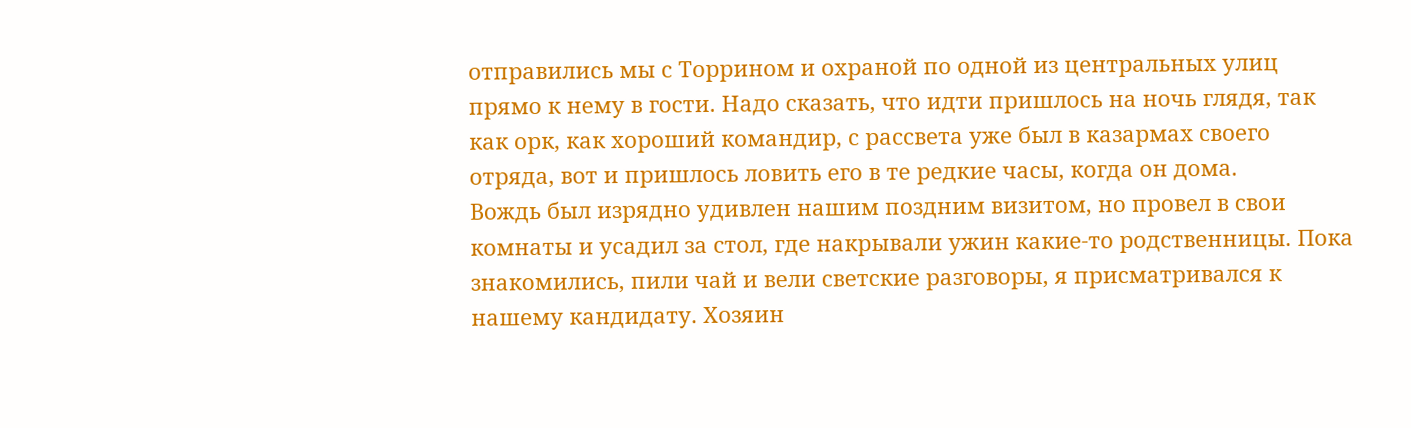отправились мы с Торрином и охраной по одной из центральных улиц прямо к нему в гости. Надо сказать, что идти пришлось на ночь глядя, так как орк, как хороший командир, с рассвета уже был в казармах своего отряда, вот и пришлось ловить его в те редкие часы, когда он дома.
Вождь был изрядно удивлен нашим поздним визитом, но провел в свои комнаты и усадил за стол, где накрывали ужин какие-то родственницы. Пока знакомились, пили чай и вели светские разговоры, я присматривался к нашему кандидату. Хозяин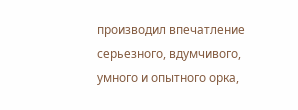производил впечатление серьезного, вдумчивого, умного и опытного орка,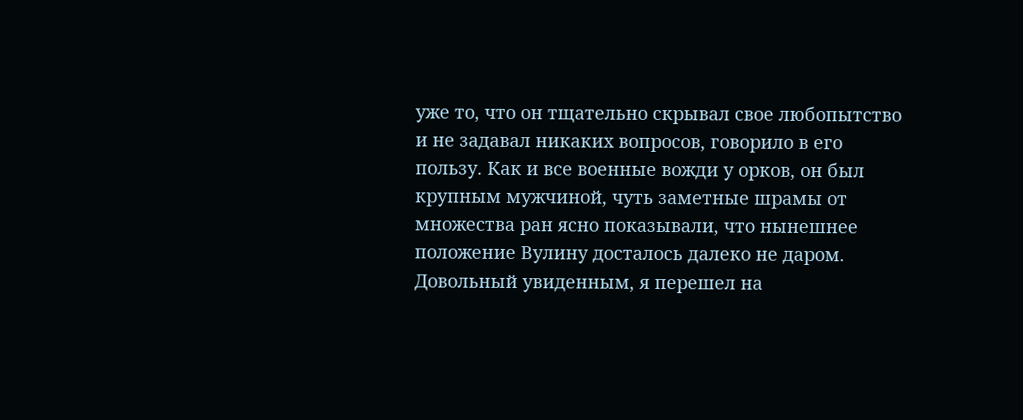уже то, что он тщательно скрывал свое любопытство и не задавал никаких вопросов, говорило в его пользу. Как и все военные вожди у орков, он был крупным мужчиной, чуть заметные шрамы от множества ран ясно показывали, что нынешнее положение Вулину досталось далеко не даром. Довольный увиденным, я перешел на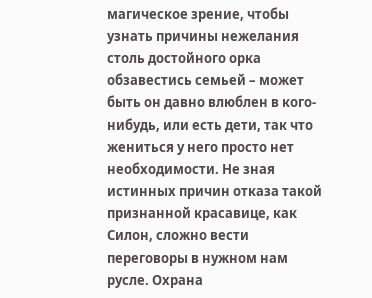магическое зрение, чтобы узнать причины нежелания столь достойного орка обзавестись семьей – может быть он давно влюблен в кого-нибудь, или есть дети, так что жениться у него просто нет необходимости. Не зная истинных причин отказа такой признанной красавице, как Силон, сложно вести переговоры в нужном нам русле. Охрана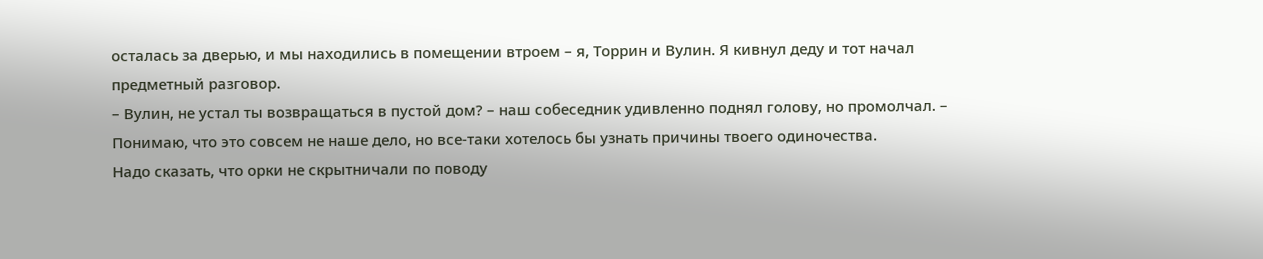осталась за дверью, и мы находились в помещении втроем – я, Торрин и Вулин. Я кивнул деду и тот начал предметный разговор.
– Вулин, не устал ты возвращаться в пустой дом? – наш собеседник удивленно поднял голову, но промолчал. – Понимаю, что это совсем не наше дело, но все-таки хотелось бы узнать причины твоего одиночества.
Надо сказать, что орки не скрытничали по поводу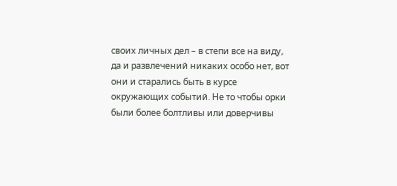своих личных дел – в степи все на виду, да и развлечений никаких особо нет, вот они и старались быть в курсе окружающих событий. Не то чтобы орки были более болтливы или доверчивы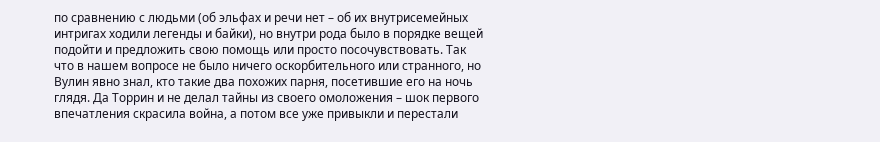по сравнению с людьми (об эльфах и речи нет – об их внутрисемейных интригах ходили легенды и байки), но внутри рода было в порядке вещей подойти и предложить свою помощь или просто посочувствовать. Так что в нашем вопросе не было ничего оскорбительного или странного, но Вулин явно знал, кто такие два похожих парня, посетившие его на ночь глядя. Да Торрин и не делал тайны из своего омоложения – шок первого впечатления скрасила война, а потом все уже привыкли и перестали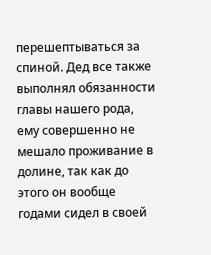перешептываться за спиной. Дед все также выполнял обязанности главы нашего рода, ему совершенно не мешало проживание в долине, так как до этого он вообще годами сидел в своей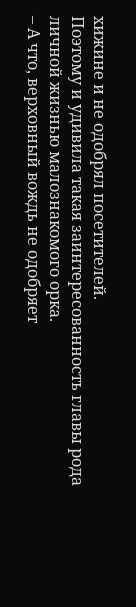хижине и не одобрял посетителей.
Поэтому и удивила такая заинтересованность главы рода личной жизнью малознакомого орка.
– А что, верховный вождь не одобряет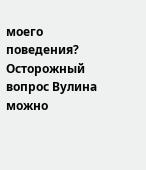моего поведения?
Осторожный вопрос Вулина можно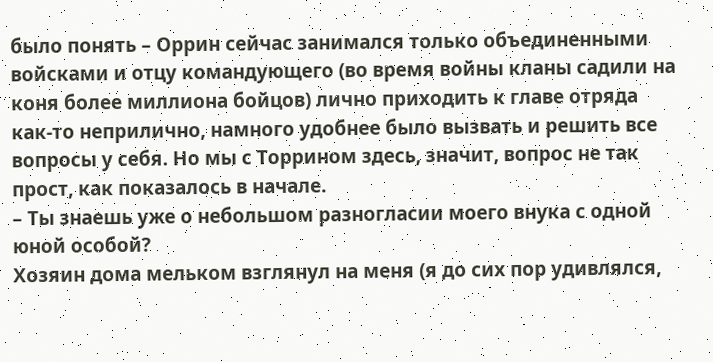было понять – Оррин сейчас занимался только объединенными войсками и отцу командующего (во время войны кланы садили на коня более миллиона бойцов) лично приходить к главе отряда как-то неприлично, намного удобнее было вызвать и решить все вопросы у себя. Но мы с Торрином здесь, значит, вопрос не так прост, как показалось в начале.
– Ты знаешь уже о небольшом разногласии моего внука с одной юной особой?
Хозяин дома мельком взглянул на меня (я до сих пор удивлялся,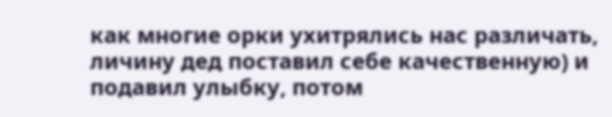как многие орки ухитрялись нас различать, личину дед поставил себе качественную) и подавил улыбку, потом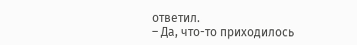ответил.
– Да, что-то приходилось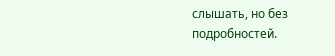слышать, но без подробностей.